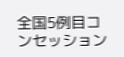全国5例目コンセッション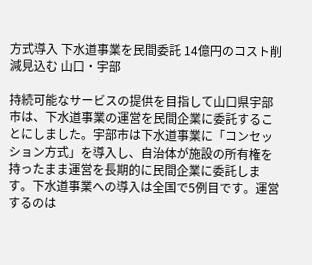方式導入 下水道事業を民間委託 14億円のコスト削減見込む 山口・宇部

持続可能なサービスの提供を目指して山口県宇部市は、下水道事業の運営を民間企業に委託することにしました。宇部市は下水道事業に「コンセッション方式」を導入し、自治体が施設の所有権を持ったまま運営を長期的に民間企業に委託します。下水道事業への導入は全国で5例目です。運営するのは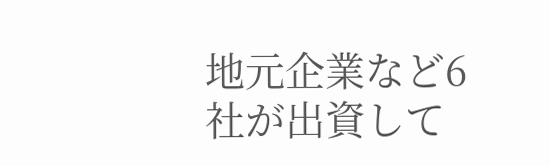地元企業など6社が出資して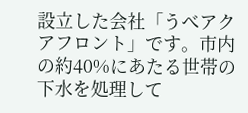設立した会社「うべアクアフロント」です。市内の約40%にあたる世帯の下水を処理して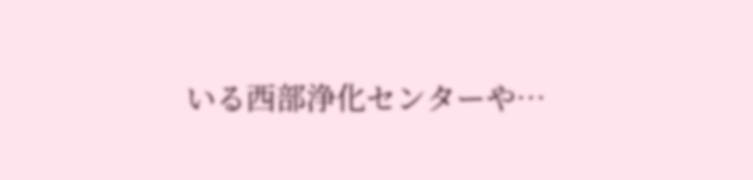いる西部浄化センターや…